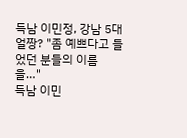득남 이민정, 강남 5대 얼짱? "좀 예쁘다고 들었던 분들의 이름을…"
득남 이민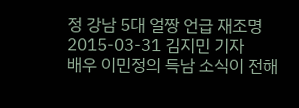정 강남 5대 얼짱 언급 재조명
2015-03-31 김지민 기자
배우 이민정의 득남 소식이 전해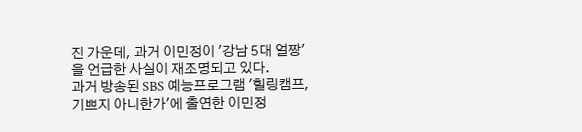진 가운데, 과거 이민정이 '강남 5대 얼짱'을 언급한 사실이 재조명되고 있다.
과거 방송된 SBS 예능프로그램 '힐링캠프, 기쁘지 아니한가'에 출연한 이민정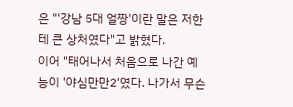은 "'강남 5대 얼짱'이란 말은 저한테 큰 상처였다"고 밝혔다.
이어 "태어나서 처음으로 나간 예능이 '야심만만2'였다. 나가서 무슨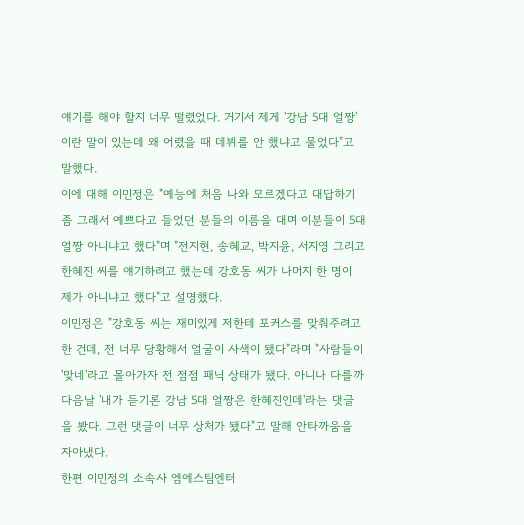얘기를 해야 할지 너무 떨렸었다. 거기서 제게 '강남 5대 얼짱'이란 말이 있는데 왜 어렸을 때 데뷔를 안 했냐고 물었다"고 말했다.
이에 대해 이민정은 "예능에 처음 나와 모르겠다고 대답하기 좀 그래서 예쁘다고 들었던 분들의 이름을 대며 이분들이 5대 얼짱 아니냐고 했다"며 "전지현, 송혜교, 박지윤, 서지영 그리고 한혜진 씨를 얘기하려고 했는데 강호동 씨가 나머지 한 명이 제가 아니냐고 했다"고 설명했다.
이민정은 "강호동 씨는 재미있게 저한테 포커스를 맞춰주려고 한 건데, 전 너무 당황해서 얼굴이 사색이 됐다"라며 "사람들이 '맞네'라고 몰아가자 전 점점 패닉 상태가 됐다. 아니나 다를까 다음날 '내가 듣기론 강남 5대 얼짱은 한혜진인데'라는 댓글을 봤다. 그런 댓글이 너무 상처가 됐다"고 말해 안타까움을 자아냈다.
한편 이민정의 소속사 엠에스팀엔터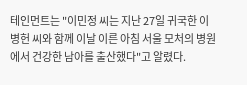테인먼트는 "이민정 씨는 지난 27일 귀국한 이병헌 씨와 함께 이날 이른 아침 서울 모처의 병원에서 건강한 남아를 출산했다"고 알렸다.